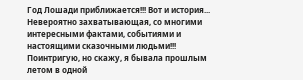Год Лошади приближается!!! Вот и история...
Невероятно захватывающая, со многими интересными фактами, событиями и настоящими сказочными людьми!!!
Поинтригую, но скажу, я бывала прошлым летом в одной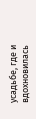усадьбе, где и вдохновилась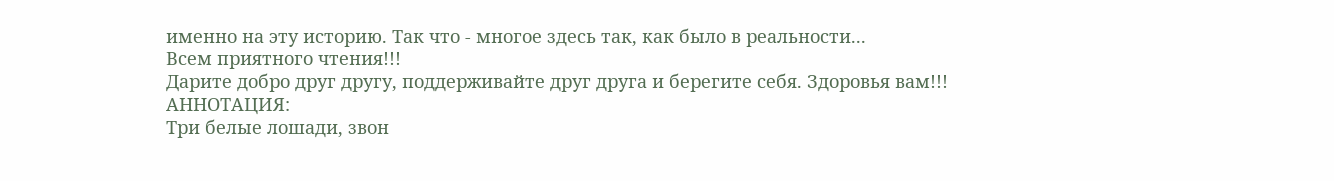именно на эту историю. Так что - многое здесь так, как было в реальности...
Всем приятного чтения!!!
Дарите добро друг другу, поддерживайте друг друга и берегите себя. Здоровья вам!!!
АННОТАЦИЯ:
Три белые лошади, звон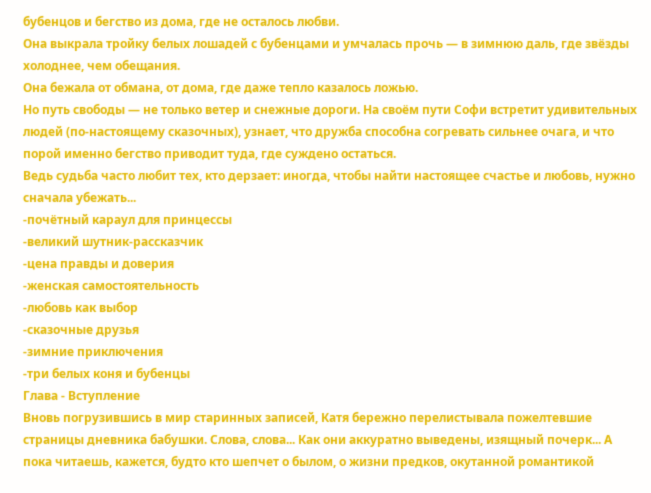бубенцов и бегство из дома, где не осталось любви.
Она выкрала тройку белых лошадей с бубенцами и умчалась прочь — в зимнюю даль, где звёзды холоднее, чем обещания.
Она бежала от обмана, от дома, где даже тепло казалось ложью.
Но путь свободы — не только ветер и снежные дороги. На своём пути Софи встретит удивительных людей (по-настоящему сказочных), узнает, что дружба способна согревать сильнее очага, и что порой именно бегство приводит туда, где суждено остаться.
Ведь судьба часто любит тех, кто дерзает: иногда, чтобы найти настоящее счастье и любовь, нужно сначала убежать...
-почётный караул для принцессы
-великий шутник-рассказчик
-цена правды и доверия
-женская самостоятельность
-любовь как выбор
-сказочные друзья
-зимние приключения
-три белых коня и бубенцы
Глава - Вступление
Вновь погрузившись в мир старинных записей, Катя бережно перелистывала пожелтевшие страницы дневника бабушки. Слова, слова... Как они аккуратно выведены, изящный почерк... А пока читаешь, кажется, будто кто шепчет о былом, о жизни предков, окутанной романтикой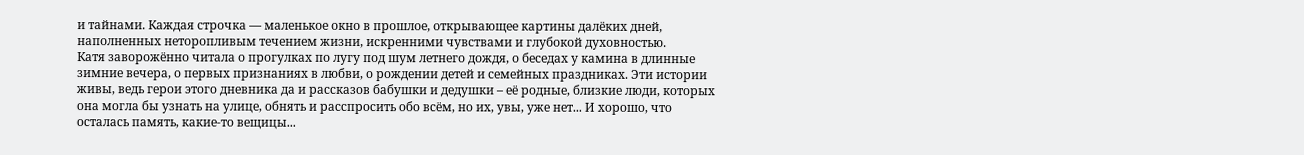и тайнами. Каждая строчка — маленькое окно в прошлое, открывающее картины далёких дней, наполненных неторопливым течением жизни, искренними чувствами и глубокой духовностью.
Катя заворожённо читала о прогулках по лугу под шум летнего дождя, о беседах у камина в длинные зимние вечера, о первых признаниях в любви, о рождении детей и семейных праздниках. Эти истории живы, ведь герои этого дневника да и рассказов бабушки и дедушки – её родные, близкие люди, которых она могла бы узнать на улице, обнять и расспросить обо всём, но их, увы, уже нет... И хорошо, что осталась память, какие-то вещицы...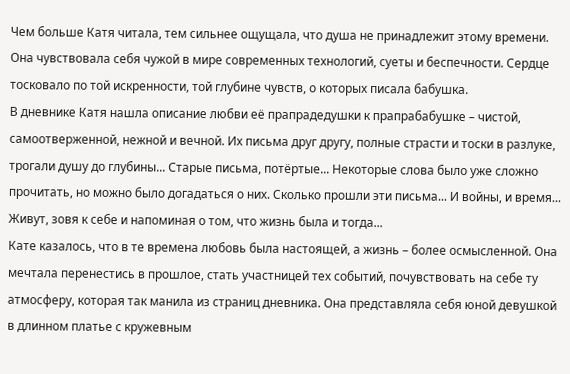Чем больше Катя читала, тем сильнее ощущала, что душа не принадлежит этому времени. Она чувствовала себя чужой в мире современных технологий, суеты и беспечности. Сердце тосковало по той искренности, той глубине чувств, о которых писала бабушка.
В дневнике Катя нашла описание любви её прапрадедушки к прапрабабушке – чистой, самоотверженной, нежной и вечной. Их письма друг другу, полные страсти и тоски в разлуке, трогали душу до глубины... Старые письма, потёртые... Некоторые слова было уже сложно прочитать, но можно было догадаться о них. Сколько прошли эти письма... И войны, и время... Живут, зовя к себе и напоминая о том, что жизнь была и тогда...
Кате казалось, что в те времена любовь была настоящей, а жизнь – более осмысленной. Она мечтала перенестись в прошлое, стать участницей тех событий, почувствовать на себе ту атмосферу, которая так манила из страниц дневника. Она представляла себя юной девушкой в длинном платье с кружевным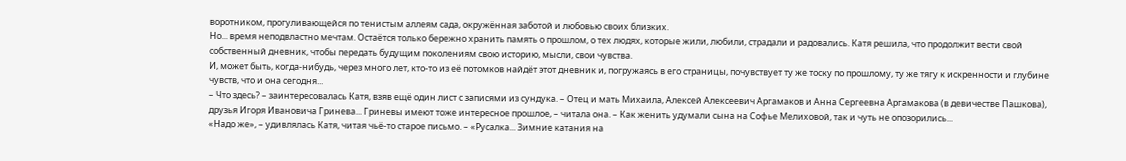воротником, прогуливающейся по тенистым аллеям сада, окружённая заботой и любовью своих близких.
Но... время неподвластно мечтам. Остаётся только бережно хранить память о прошлом, о тех людях, которые жили, любили, страдали и радовались. Катя решила, что продолжит вести свой собственный дневник, чтобы передать будущим поколениям свою историю, мысли, свои чувства.
И, может быть, когда-нибудь, через много лет, кто-то из её потомков найдёт этот дневник и, погружаясь в его страницы, почувствует ту же тоску по прошлому, ту же тягу к искренности и глубине чувств, что и она сегодня...
– Что здесь? – заинтересовалась Катя, взяв ещё один лист с записями из сундука. – Отец и мать Михаила, Алексей Алексеевич Аргамаков и Анна Сергеевна Аргамакова (в девичестве Пашкова), друзья Игоря Ивановича Гринева... Гриневы имеют тоже интересное прошлое, – читала она. – Как женить удумали сына на Софье Мелиховой, так и чуть не опозорились...
«Надо же», – удивлялась Катя, читая чьё-то старое письмо. – «Русалка... Зимние катания на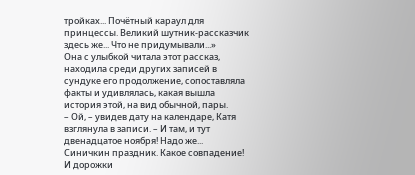тройках... Почётный караул для принцессы. Великий шутник-рассказчик здесь же... Что не придумывали...»
Она с улыбкой читала этот рассказ, находила среди других записей в сундуке его продолжение, сопоставляла факты и удивлялась, какая вышла история этой, на вид обычной, пары.
– Ой, – увидев дату на календаре, Катя взглянула в записи. – И там, и тут двенадцатое ноября! Надо же... Синичкин праздник. Какое совпадение! И дорожки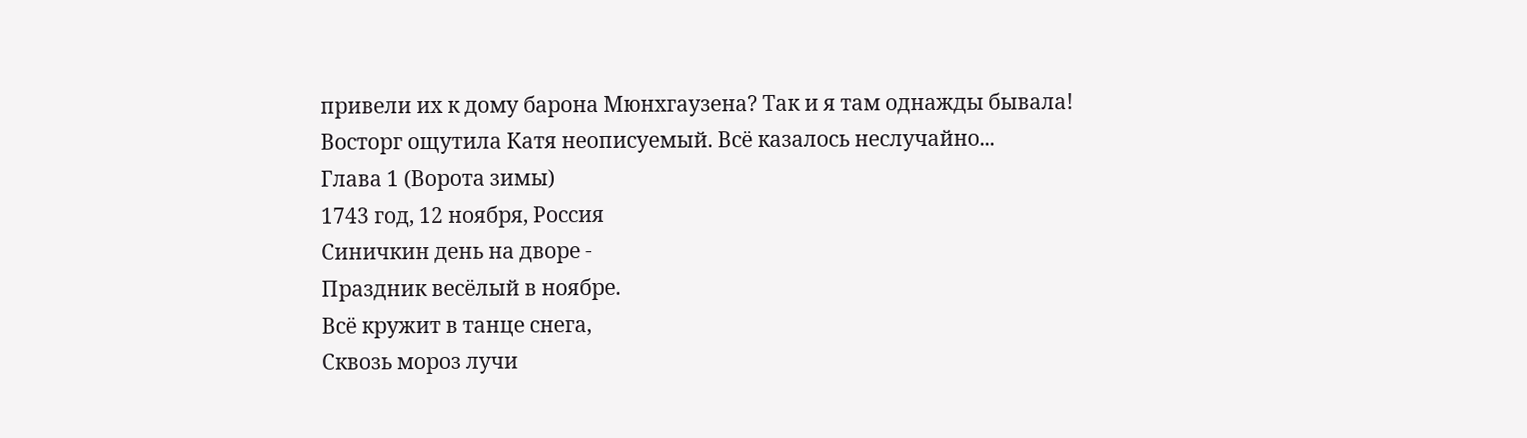привели их к дому барона Мюнхгаузена? Так и я там однажды бывала!
Восторг ощутила Катя неописуемый. Всё казалось неслучайно...
Глава 1 (Ворота зимы)
1743 год, 12 ноября, Россия
Синичкин день на дворе -
Праздник весёлый в ноябре.
Всё кружит в танце снега,
Сквозь мороз лучи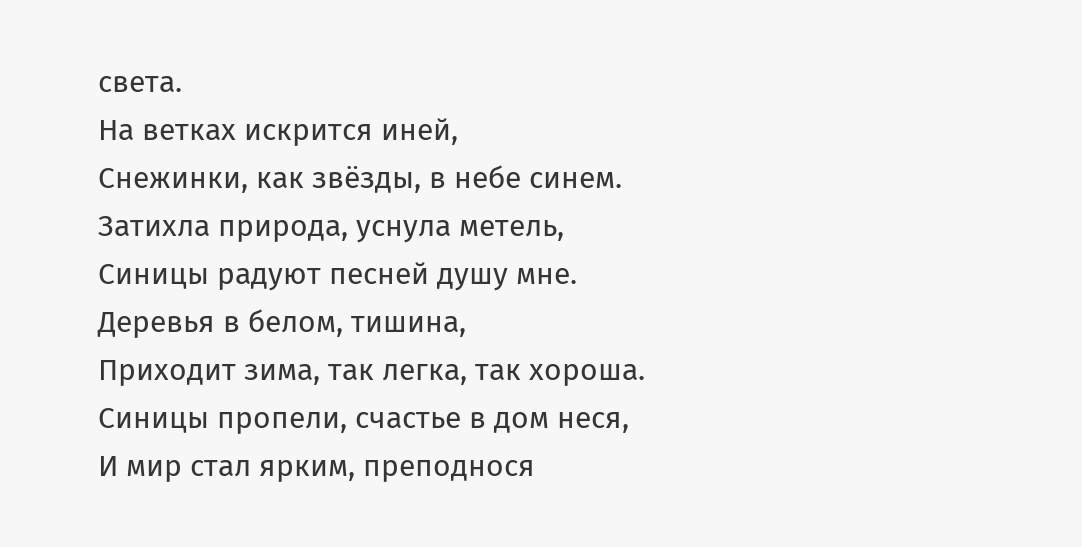света.
На ветках искрится иней,
Снежинки, как звёзды, в небе синем.
Затихла природа, уснула метель,
Синицы радуют песней душу мне.
Деревья в белом, тишина,
Приходит зима, так легка, так хороша.
Синицы пропели, счастье в дом неся,
И мир стал ярким, преподнося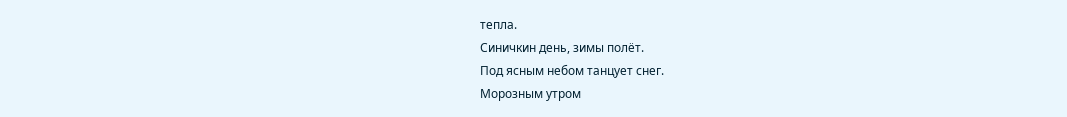тепла.
Синичкин день, зимы полёт.
Под ясным небом танцует снег.
Морозным утром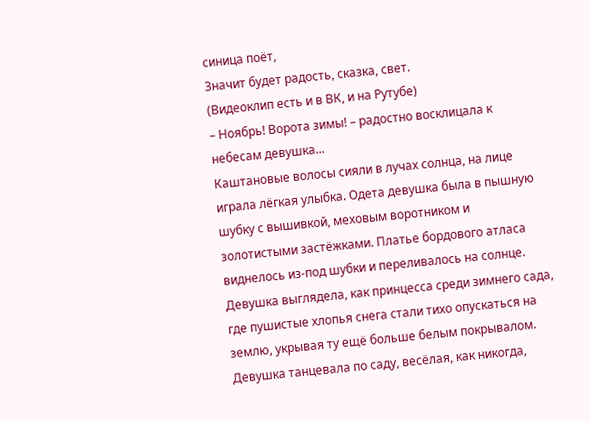синица поёт,
Значит будет радость, сказка, свет.
(Видеоклип есть и в ВК, и на Рутубе)
– Ноябрь! Ворота зимы! – радостно восклицала к небесам девушка...
Каштановые волосы сияли в лучах солнца, на лице играла лёгкая улыбка. Одета девушка была в пышную шубку с вышивкой, меховым воротником и золотистыми застёжками. Платье бордового атласа виднелось из-под шубки и переливалось на солнце. Девушка выглядела, как принцесса среди зимнего сада, где пушистые хлопья снега стали тихо опускаться на землю, укрывая ту ещё больше белым покрывалом.
Девушка танцевала по саду, весёлая, как никогда,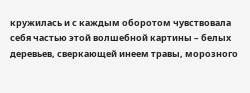кружилась и с каждым оборотом чувствовала себя частью этой волшебной картины – белых деревьев, сверкающей инеем травы, морозного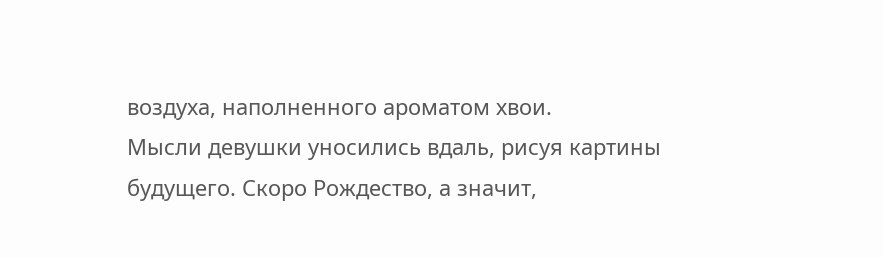воздуха, наполненного ароматом хвои.
Мысли девушки уносились вдаль, рисуя картины будущего. Скоро Рождество, а значит,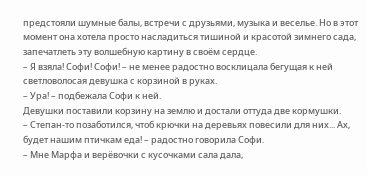предстояли шумные балы, встречи с друзьями, музыка и веселье. Но в этот момент она хотела просто насладиться тишиной и красотой зимнего сада, запечатлеть эту волшебную картину в своём сердце.
– Я взяла! Софи! Софи! – не менее радостно восклицала бегущая к ней светловолосая девушка с корзиной в руках.
– Ура! – подбежала Софи к ней.
Девушки поставили корзину на землю и достали оттуда две кормушки.
– Степан-то позаботился, чтоб крючки на деревьях повесили для них... Ах, будет нашим птичкам еда! – радостно говорила Софи.
– Мне Марфа и верёвочки с кусочками сала дала,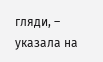гляди, – указала на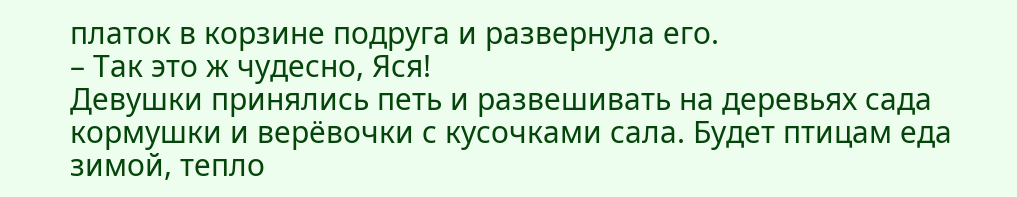платок в корзине подруга и развернула его.
– Так это ж чудесно, Яся!
Девушки принялись петь и развешивать на деревьях сада кормушки и верёвочки с кусочками сала. Будет птицам еда зимой, тепло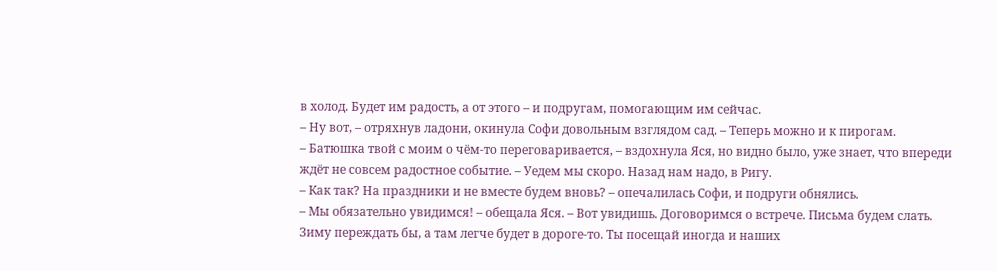в холод. Будет им радость, а от этого – и подругам, помогающим им сейчас.
– Ну вот, – отряхнув ладони, окинула Софи довольным взглядом сад. – Теперь можно и к пирогам.
– Батюшка твой с моим о чём-то переговаривается, – вздохнула Яся, но видно было, уже знает, что впереди ждёт не совсем радостное событие. – Уедем мы скоро. Назад нам надо, в Ригу.
– Как так? На праздники и не вместе будем вновь? – опечалилась Софи, и подруги обнялись.
– Мы обязательно увидимся! – обещала Яся. – Вот увидишь. Договоримся о встрече. Письма будем слать. Зиму переждать бы, а там легче будет в дороге-то. Ты посещай иногда и наших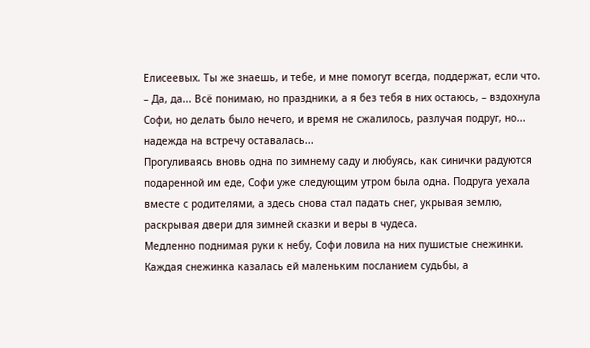Елисеевых. Ты же знаешь, и тебе, и мне помогут всегда, поддержат, если что.
– Да, да... Всё понимаю, но праздники, а я без тебя в них остаюсь, – вздохнула Софи, но делать было нечего, и время не сжалилось, разлучая подруг, но... надежда на встречу оставалась...
Прогуливаясь вновь одна по зимнему саду и любуясь, как синички радуются подаренной им еде, Софи уже следующим утром была одна. Подруга уехала вместе с родителями, а здесь снова стал падать снег, укрывая землю, раскрывая двери для зимней сказки и веры в чудеса.
Медленно поднимая руки к небу, Софи ловила на них пушистые снежинки. Каждая снежинка казалась ей маленьким посланием судьбы, а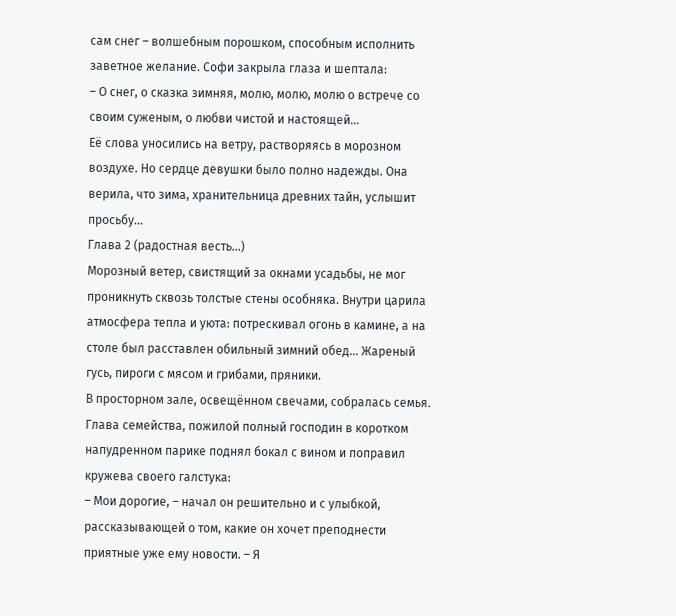сам снег – волшебным порошком, способным исполнить заветное желание. Софи закрыла глаза и шептала:
– О снег, о сказка зимняя, молю, молю, молю о встрече со своим суженым, о любви чистой и настоящей...
Её слова уносились на ветру, растворяясь в морозном воздухе. Но сердце девушки было полно надежды. Она верила, что зима, хранительница древних тайн, услышит просьбу...
Глава 2 (радостная весть...)
Морозный ветер, свистящий за окнами усадьбы, не мог проникнуть сквозь толстые стены особняка. Внутри царила атмосфера тепла и уюта: потрескивал огонь в камине, а на столе был расставлен обильный зимний обед... Жареный гусь, пироги с мясом и грибами, пряники.
В просторном зале, освещённом свечами, собралась семья. Глава семейства, пожилой полный господин в коротком напудренном парике поднял бокал с вином и поправил кружева своего галстука:
– Мои дорогие, – начал он решительно и с улыбкой, рассказывающей о том, какие он хочет преподнести приятные уже ему новости. – Я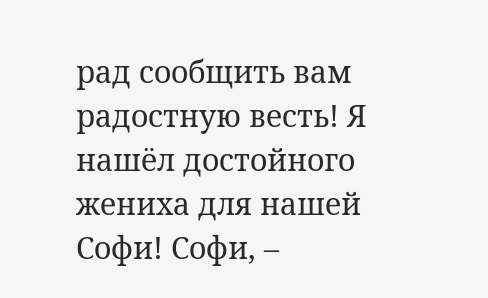рад сообщить вам радостную весть! Я нашёл достойного жениха для нашей Софи! Софи, –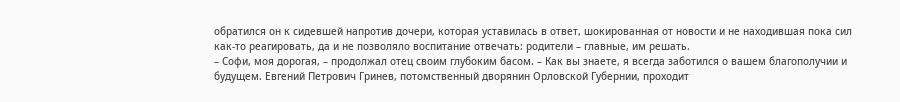обратился он к сидевшей напротив дочери, которая уставилась в ответ, шокированная от новости и не находившая пока сил как-то реагировать, да и не позволяло воспитание отвечать: родители – главные, им решать.
– Софи, моя дорогая, – продолжал отец своим глубоким басом. – Как вы знаете, я всегда заботился о вашем благополучии и будущем. Евгений Петрович Гринев, потомственный дворянин Орловской Губернии, проходит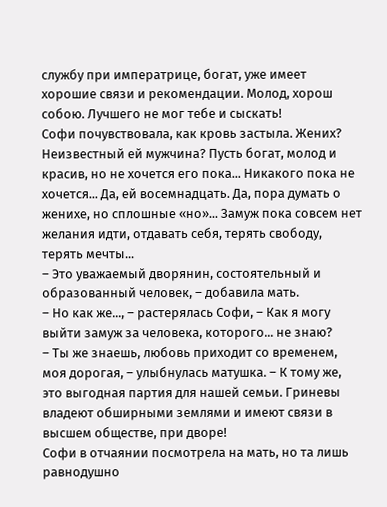службу при императрице, богат, уже имеет хорошие связи и рекомендации. Молод, хорош собою. Лучшего не мог тебе и сыскать!
Софи почувствовала, как кровь застыла. Жених? Неизвестный ей мужчина? Пусть богат, молод и красив, но не хочется его пока... Никакого пока не хочется... Да, ей восемнадцать. Да, пора думать о женихе, но сплошные «но»... Замуж пока совсем нет желания идти, отдавать себя, терять свободу, терять мечты...
– Это уважаемый дворянин, состоятельный и образованный человек, – добавила мать.
– Но как же..., – растерялась Софи, – Как я могу выйти замуж за человека, которого... не знаю?
– Ты же знаешь, любовь приходит со временем, моя дорогая, – улыбнулась матушка. – К тому же, это выгодная партия для нашей семьи. Гриневы владеют обширными землями и имеют связи в высшем обществе, при дворе!
Софи в отчаянии посмотрела на мать, но та лишь равнодушно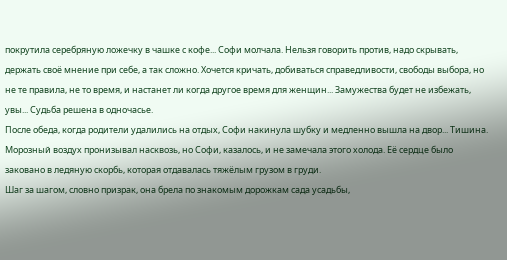покрутила серебряную ложечку в чашке с кофе... Софи молчала. Нельзя говорить против, надо скрывать, держать своё мнение при себе, а так сложно. Хочется кричать, добиваться справедливости, свободы выбора, но не те правила, не то время, и настанет ли когда другое время для женщин... Замужества будет не избежать, увы... Судьба решена в одночасье.
После обеда, когда родители удалились на отдых, Софи накинула шубку и медленно вышла на двор... Тишина. Морозный воздух пронизывал насквозь, но Софи, казалось, и не замечала этого холода. Её сердце было заковано в ледяную скорбь, которая отдавалась тяжёлым грузом в груди.
Шаг за шагом, словно призрак, она брела по знакомым дорожкам сада усадьбы,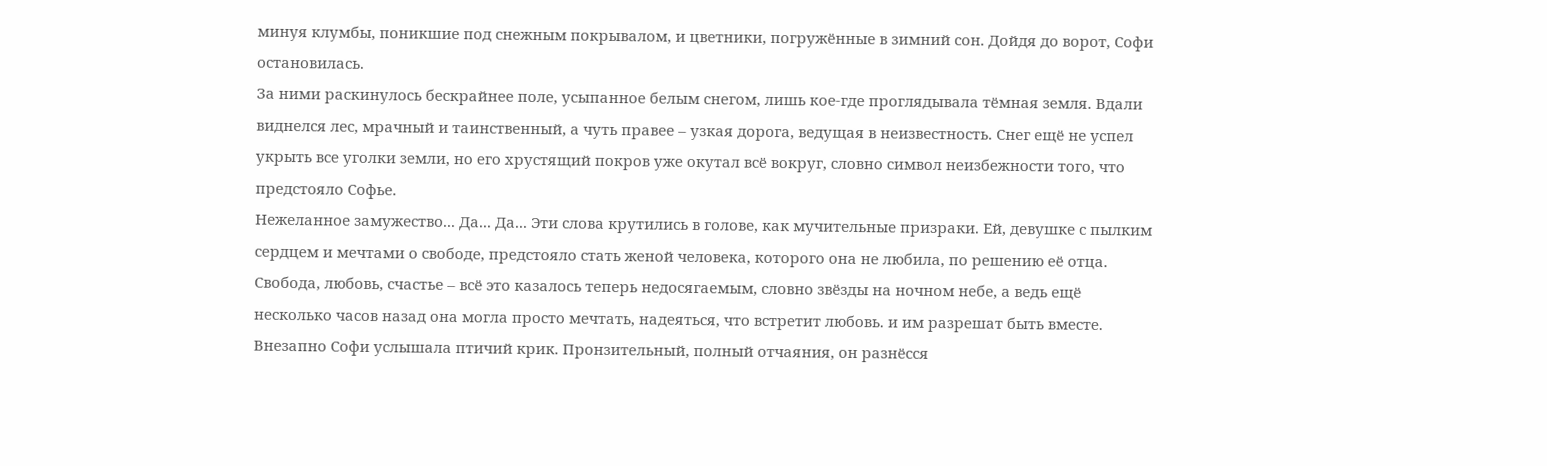минуя клумбы, поникшие под снежным покрывалом, и цветники, погружённые в зимний сон. Дойдя до ворот, Софи остановилась.
За ними раскинулось бескрайнее поле, усыпанное белым снегом, лишь кое-где проглядывала тёмная земля. Вдали виднелся лес, мрачный и таинственный, а чуть правее – узкая дорога, ведущая в неизвестность. Снег ещё не успел укрыть все уголки земли, но его хрустящий покров уже окутал всё вокруг, словно символ неизбежности того, что предстояло Софье.
Нежеланное замужество... Да... Да... Эти слова крутились в голове, как мучительные призраки. Ей, девушке с пылким сердцем и мечтами о свободе, предстояло стать женой человека, которого она не любила, по решению её отца. Свобода, любовь, счастье – всё это казалось теперь недосягаемым, словно звёзды на ночном небе, а ведь ещё несколько часов назад она могла просто мечтать, надеяться, что встретит любовь. и им разрешат быть вместе.
Внезапно Софи услышала птичий крик. Пронзительный, полный отчаяния, он разнёсся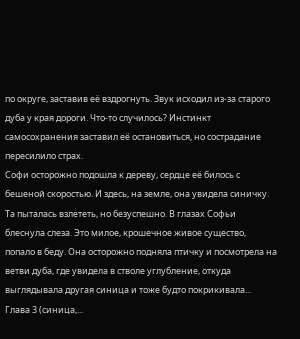по округе, заставив её вздрогнуть. Звук исходил из-за старого дуба у края дороги. Что-то случилось? Инстинкт самосохранения заставил её остановиться, но сострадание пересилило страх.
Софи осторожно подошла к дереву, сердце её билось с бешеной скоростью. И здесь, на земле, она увидела синичку. Та пыталась взлететь, но безуспешно. В глазах Софьи блеснула слеза. Это милое, крошечное живое существо, попало в беду. Она осторожно подняла птичку и посмотрела на ветви дуба, где увидела в стволе углубление, откуда выглядывала другая синица и тоже будто покрикивала...
Глава 3 (синица,...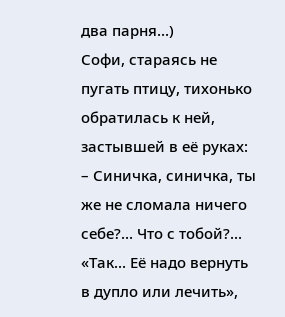два парня...)
Софи, стараясь не пугать птицу, тихонько обратилась к ней, застывшей в её руках:
– Синичка, синичка, ты же не сломала ничего себе?... Что с тобой?...
«Так... Её надо вернуть в дупло или лечить»,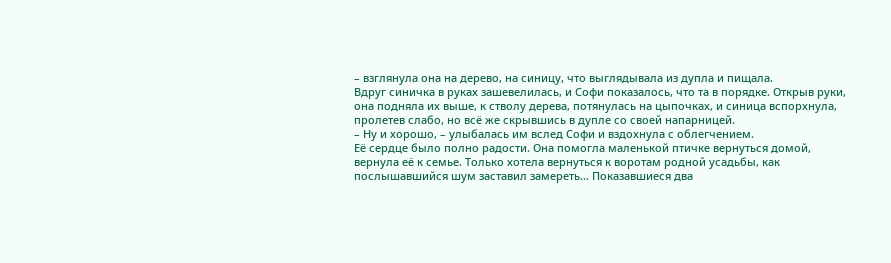– взглянула она на дерево, на синицу, что выглядывала из дупла и пищала.
Вдруг синичка в руках зашевелилась, и Софи показалось, что та в порядке. Открыв руки, она подняла их выше, к стволу дерева, потянулась на цыпочках, и синица вспорхнула, пролетев слабо, но всё же скрывшись в дупле со своей напарницей.
– Ну и хорошо, – улыбалась им вслед Софи и вздохнула с облегчением.
Её сердце было полно радости. Она помогла маленькой птичке вернуться домой, вернула её к семье. Только хотела вернуться к воротам родной усадьбы, как послышавшийся шум заставил замереть... Показавшиеся два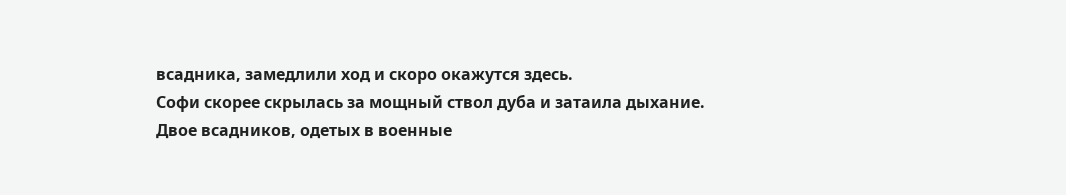всадника, замедлили ход и скоро окажутся здесь.
Софи скорее скрылась за мощный ствол дуба и затаила дыхание. Двое всадников, одетых в военные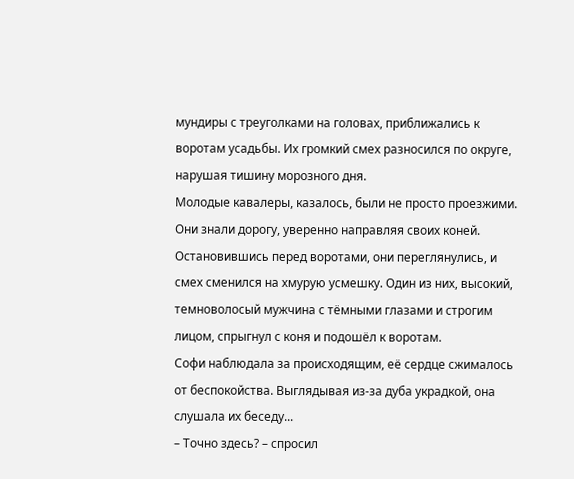мундиры с треуголками на головах, приближались к воротам усадьбы. Их громкий смех разносился по округе, нарушая тишину морозного дня.
Молодые кавалеры, казалось, были не просто проезжими. Они знали дорогу, уверенно направляя своих коней. Остановившись перед воротами, они переглянулись, и смех сменился на хмурую усмешку. Один из них, высокий, темноволосый мужчина с тёмными глазами и строгим лицом, спрыгнул с коня и подошёл к воротам.
Софи наблюдала за происходящим, её сердце сжималось от беспокойства. Выглядывая из-за дуба украдкой, она слушала их беседу...
– Точно здесь? – спросил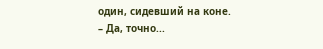один, сидевший на коне.
– Да, точно...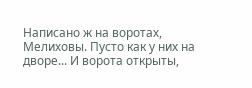Написано ж на воротах, Мелиховы. Пусто как у них на дворе... И ворота открыты,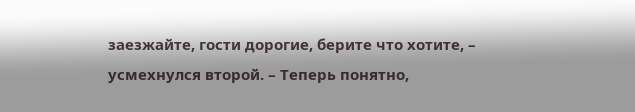заезжайте, гости дорогие, берите что хотите, – усмехнулся второй. – Теперь понятно,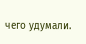чего удумали.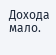Дохода мало.